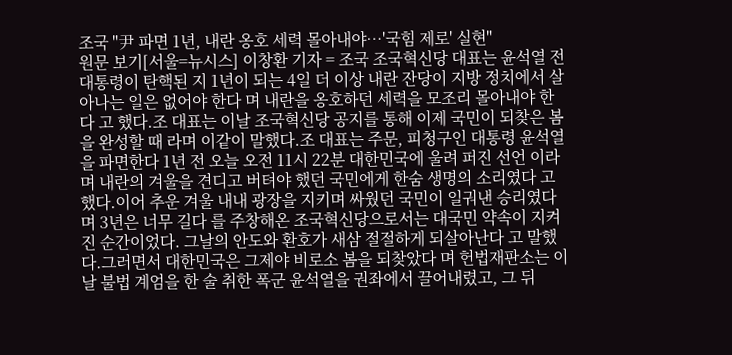조국 "尹 파면 1년, 내란 옹호 세력 몰아내야…'국힘 제로' 실현"
원문 보기[서울=뉴시스] 이창환 기자 = 조국 조국혁신당 대표는 윤석열 전 대통령이 탄핵된 지 1년이 되는 4일 더 이상 내란 잔당이 지방 정치에서 살아나는 일은 없어야 한다 며 내란을 옹호하던 세력을 모조리 몰아내야 한다 고 했다.조 대표는 이날 조국혁신당 공지를 통해 이제 국민이 되찾은 봄을 완성할 때 라며 이같이 말했다.조 대표는 주문, 피청구인 대통령 윤석열을 파면한다 1년 전 오늘 오전 11시 22분 대한민국에 울려 퍼진 선언 이라며 내란의 겨울을 견디고 버텨야 했던 국민에게 한숨 생명의 소리였다 고 했다.이어 추운 겨울 내내 광장을 지키며 싸웠던 국민이 일궈낸 승리였다 며 3년은 너무 길다 를 주창해온 조국혁신당으로서는 대국민 약속이 지켜진 순간이었다. 그날의 안도와 환호가 새삼 절절하게 되살아난다 고 말했다.그러면서 대한민국은 그제야 비로소 봄을 되찾았다 며 헌법재판소는 이날 불법 계엄을 한 술 취한 폭군 윤석열을 권좌에서 끌어내렸고, 그 뒤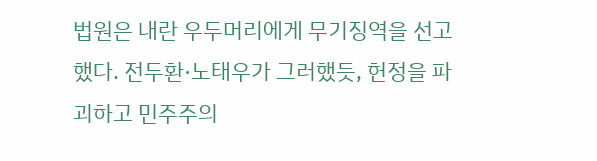법원은 내란 우두머리에게 무기징역을 선고했다. 전두환·노태우가 그러했듯, 헌정을 파괴하고 민주주의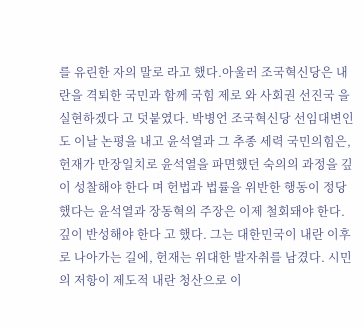를 유린한 자의 말로 라고 했다.아울러 조국혁신당은 내란을 격퇴한 국민과 함께 국힘 제로 와 사회권 선진국 을 실현하겠다 고 덧붙였다. 박병언 조국혁신당 선임대변인도 이날 논평을 내고 윤석열과 그 추종 세력 국민의힘은, 헌재가 만장일치로 윤석열을 파면했던 숙의의 과정을 깊이 성찰해야 한다 며 헌법과 법률을 위반한 행동이 정당했다는 윤석열과 장동혁의 주장은 이제 철회돼야 한다. 깊이 반성해야 한다 고 했다. 그는 대한민국이 내란 이후로 나아가는 길에, 헌재는 위대한 발자취를 남겼다. 시민의 저항이 제도적 내란 청산으로 이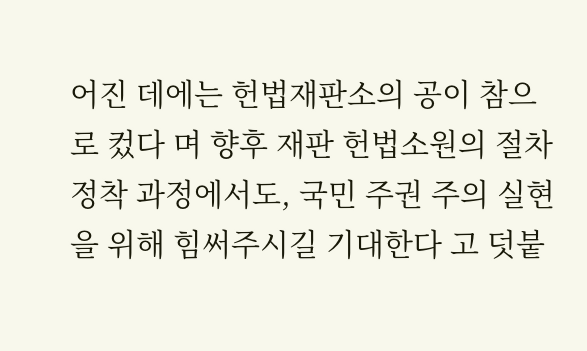어진 데에는 헌법재판소의 공이 참으로 컸다 며 향후 재판 헌법소원의 절차 정착 과정에서도, 국민 주권 주의 실현을 위해 힘써주시길 기대한다 고 덧붙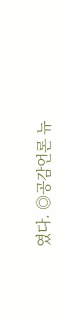였다. ◎공감언론 뉴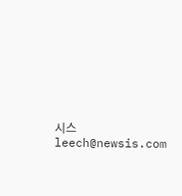시스 leech@newsis.com